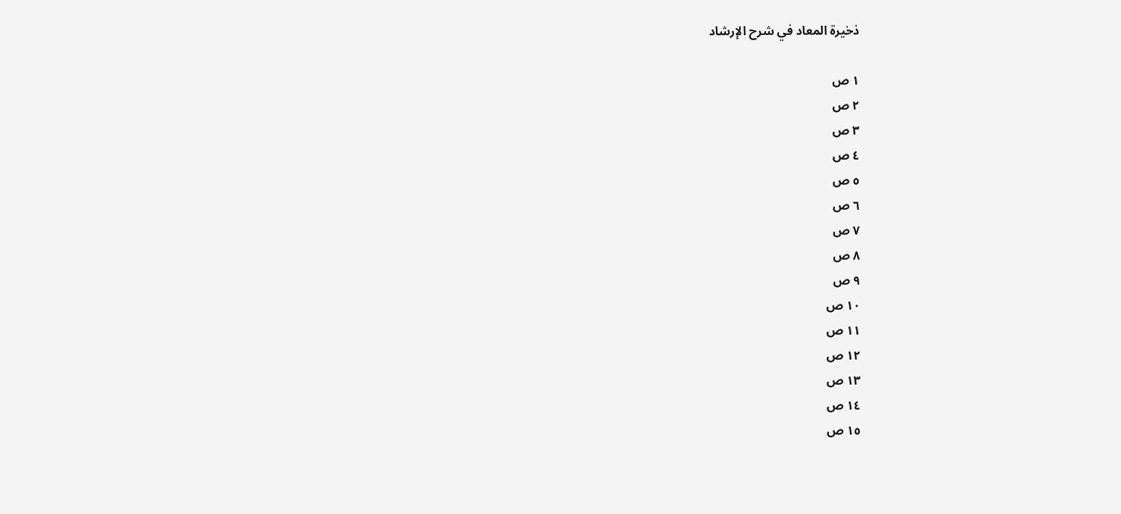ذخیرة المعاد في شرح الإرشاد

١ ص
٢ ص
٣ ص
٤ ص
٥ ص
٦ ص
٧ ص
٨ ص
٩ ص
١٠ ص
١١ ص
١٢ ص
١٣ ص
١٤ ص
١٥ ص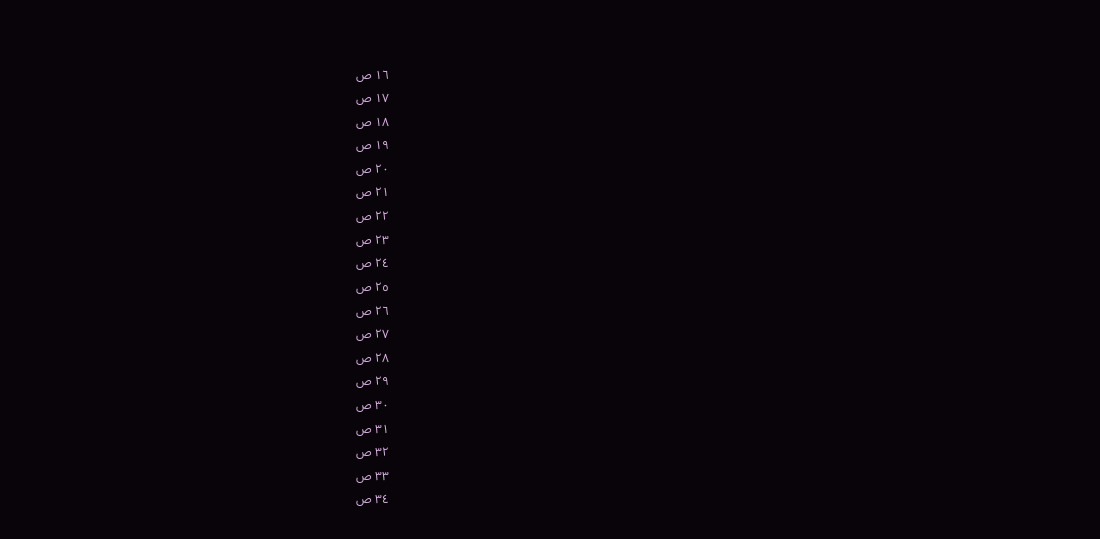١٦ ص
١٧ ص
١٨ ص
١٩ ص
٢٠ ص
٢١ ص
٢٢ ص
٢٣ ص
٢٤ ص
٢٥ ص
٢٦ ص
٢٧ ص
٢٨ ص
٢٩ ص
٣٠ ص
٣١ ص
٣٢ ص
٣٣ ص
٣٤ ص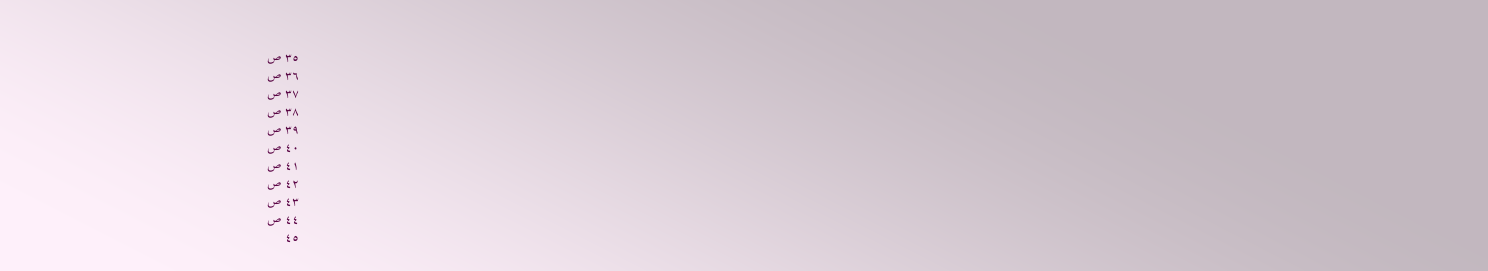٣٥ ص
٣٦ ص
٣٧ ص
٣٨ ص
٣٩ ص
٤٠ ص
٤١ ص
٤٢ ص
٤٣ ص
٤٤ ص
٤٥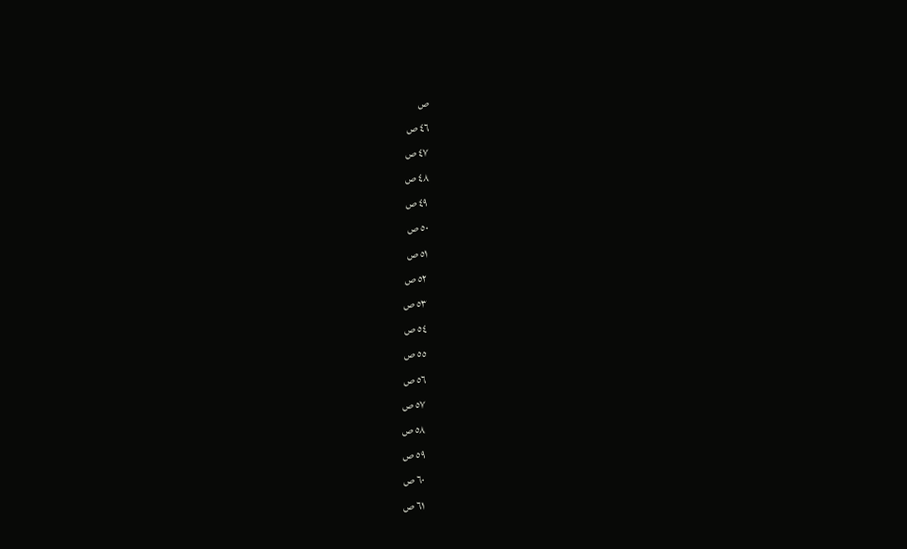ص
٤٦ ص
٤٧ ص
٤٨ ص
٤٩ ص
٥٠ ص
٥١ ص
٥٢ ص
٥٣ ص
٥٤ ص
٥٥ ص
٥٦ ص
٥٧ ص
٥٨ ص
٥٩ ص
٦٠ ص
٦١ ص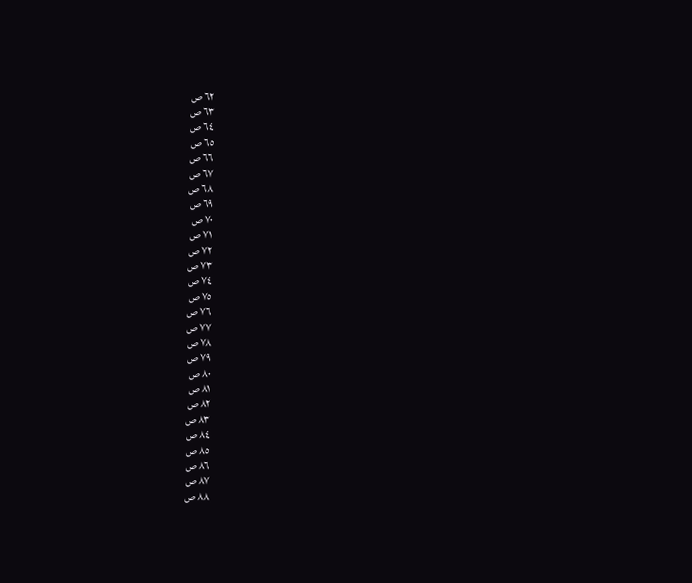٦٢ ص
٦٣ ص
٦٤ ص
٦٥ ص
٦٦ ص
٦٧ ص
٦٨ ص
٦٩ ص
٧٠ ص
٧١ ص
٧٢ ص
٧٣ ص
٧٤ ص
٧٥ ص
٧٦ ص
٧٧ ص
٧٨ ص
٧٩ ص
٨٠ ص
٨١ ص
٨٢ ص
٨٣ ص
٨٤ ص
٨٥ ص
٨٦ ص
٨٧ ص
٨٨ ص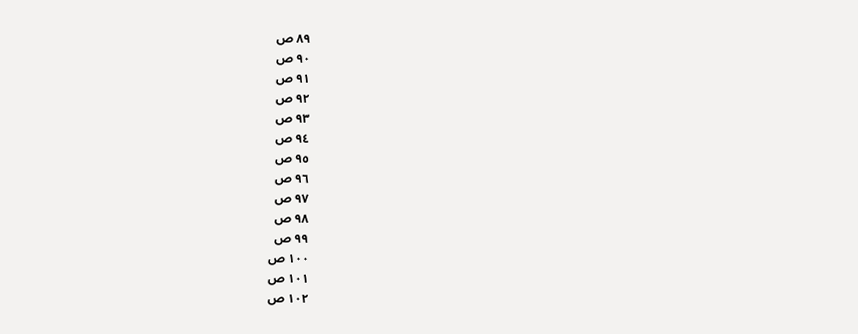٨٩ ص
٩٠ ص
٩١ ص
٩٢ ص
٩٣ ص
٩٤ ص
٩٥ ص
٩٦ ص
٩٧ ص
٩٨ ص
٩٩ ص
١٠٠ ص
١٠١ ص
١٠٢ ص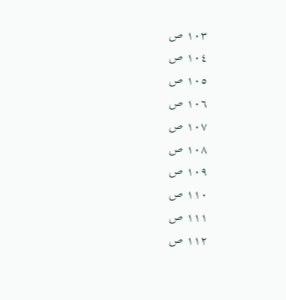١٠٣ ص
١٠٤ ص
١٠٥ ص
١٠٦ ص
١٠٧ ص
١٠٨ ص
١٠٩ ص
١١٠ ص
١١١ ص
١١٢ ص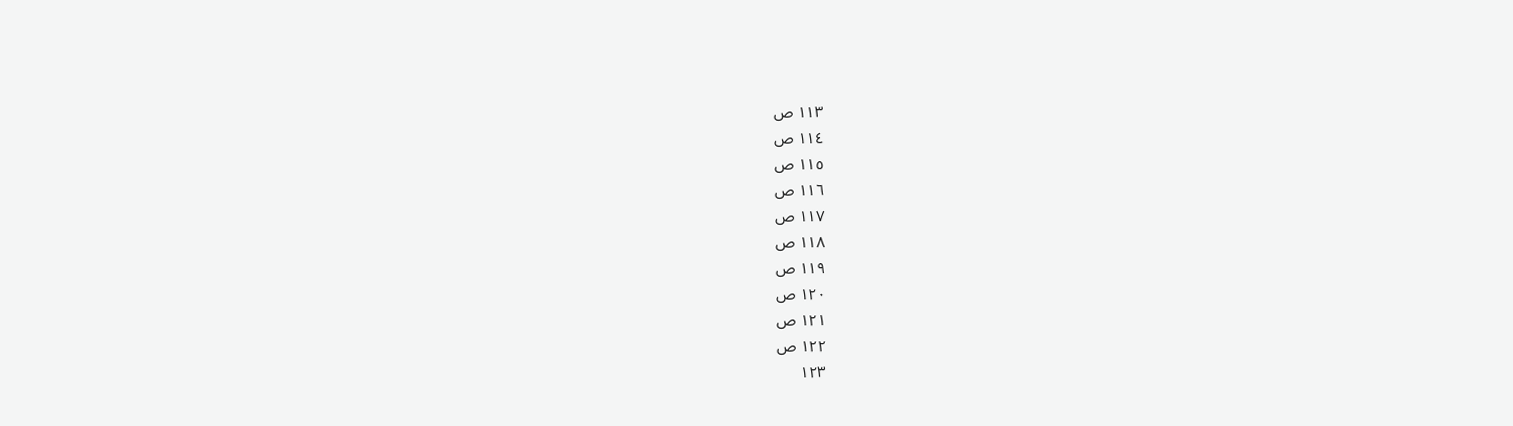١١٣ ص
١١٤ ص
١١٥ ص
١١٦ ص
١١٧ ص
١١٨ ص
١١٩ ص
١٢٠ ص
١٢١ ص
١٢٢ ص
١٢٣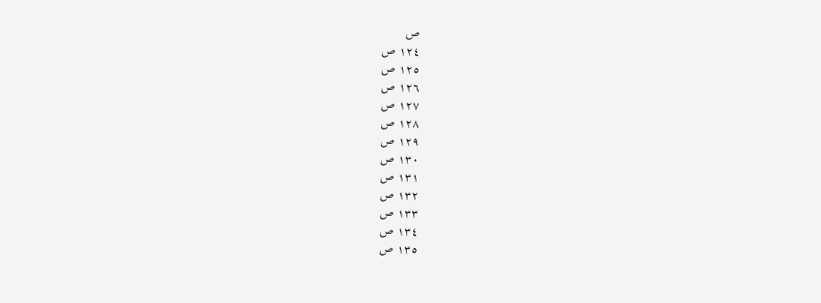ص
١٢٤ ص
١٢٥ ص
١٢٦ ص
١٢٧ ص
١٢٨ ص
١٢٩ ص
١٣٠ ص
١٣١ ص
١٣٢ ص
١٣٣ ص
١٣٤ ص
١٣٥ ص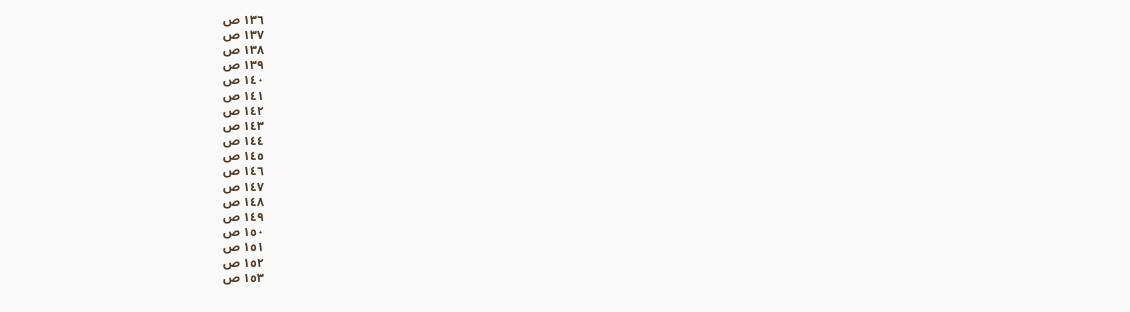١٣٦ ص
١٣٧ ص
١٣٨ ص
١٣٩ ص
١٤٠ ص
١٤١ ص
١٤٢ ص
١٤٣ ص
١٤٤ ص
١٤٥ ص
١٤٦ ص
١٤٧ ص
١٤٨ ص
١٤٩ ص
١٥٠ ص
١٥١ ص
١٥٢ ص
١٥٣ ص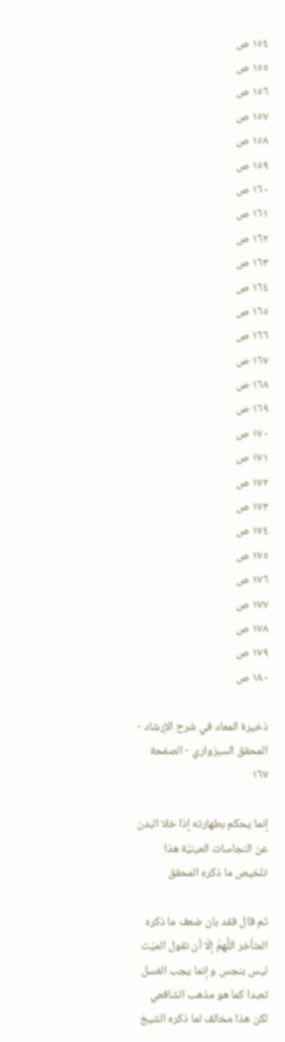١٥٤ ص
١٥٥ ص
١٥٦ ص
١٥٧ ص
١٥٨ ص
١٥٩ ص
١٦٠ ص
١٦١ ص
١٦٢ ص
١٦٣ ص
١٦٤ ص
١٦٥ ص
١٦٦ ص
١٦٧ ص
١٦٨ ص
١٦٩ ص
١٧٠ ص
١٧١ ص
١٧٢ ص
١٧٣ ص
١٧٤ ص
١٧٥ ص
١٧٦ ص
١٧٧ ص
١٧٨ ص
١٧٩ ص
١٨٠ ص

ذخیرة المعاد في شرح الإرشاد - المحقق السبزواري - الصفحة ١٦٧

إنما يحكم بطهارته إذا خلا البدن عن النجاسات العينيّة هذا تلخيص ما ذكره المحقق

ثم قال فقد بان ضعف ما ذكره المتأخر اللّٰهمّ إلّا أن نقول الميّت ليس بنجس و إنما يجب الغسل تعبدا كما هو مذهب الشافعي لكن هذا مخالف لما ذكره الشيخ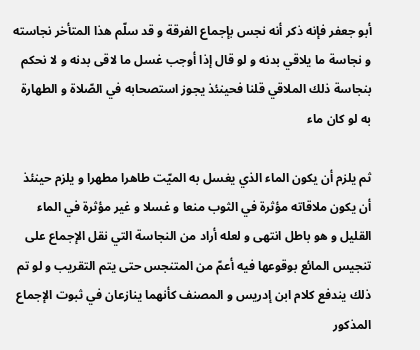أبو جعفر فإنه ذكر أنه نجس بإجماع الفرقة و قد سلّم هذا المتأخر نجاسته و نجاسة ما يلاقي بدنه و لو قال إذا أوجب غسل ما لاقى بدنه و لا نحكم بنجاسة ذلك الملاقي قلنا فحينئذ يجوز استصحابه في الصّلاة و الطهارة به لو كان ماء

ثم يلزم أن يكون الماء الذي يغسل به الميّت طاهرا مطهرا و يلزم حينئذ أن يكون ملاقاته مؤثرة في الثوب منعا و غسلا و غير مؤثرة في الماء القليل و هو باطل انتهى و لعله أراد من النجاسة التي نقل الإجماع على تنجيس المائع بوقوعها فيه أعمّ من المتنجس حتى يتم التقريب و لو تم ذلك يندفع كلام ابن إدريس و المصنف كأنهما ينازعان في ثبوت الإجماع المذكور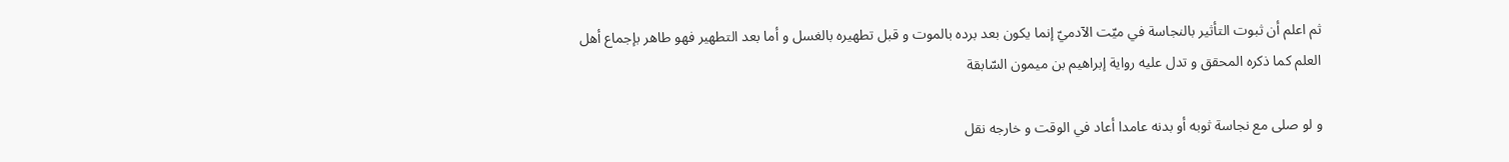ثم اعلم أن ثبوت التأثير بالنجاسة في ميّت الآدميّ إنما يكون بعد برده بالموت و قبل تطهيره بالغسل و أما بعد التطهير فهو طاهر بإجماع أهل العلم كما ذكره المحقق و تدل عليه رواية إبراهيم بن ميمون السّابقة

و لو صلى مع نجاسة ثوبه أو بدنه عامدا أعاد في الوقت و خارجه نقل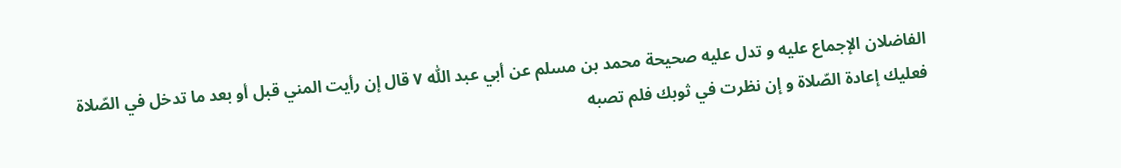الفاضلان الإجماع عليه و تدل عليه صحيحة محمد بن مسلم عن أبي عبد اللّٰه ٧ قال إن رأيت المني قبل أو بعد ما تدخل في الصّلاة فعليك إعادة الصّلاة و إن نظرت في ثوبك فلم تصبه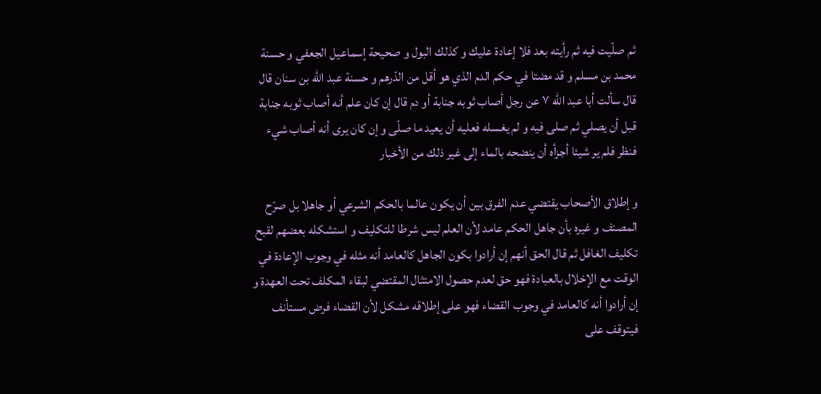ثم صلّيت فيه ثم رأيته بعد فلا إعادة عليك و كذلك البول و صحيحة إسماعيل الجعفي و حسنة محمد بن مسلم و قد مضتا في حكم الدم الذي هو أقل من الدّرهم و حسنة عبد اللّٰه بن سنان قال قال سألت أبا عبد اللّٰه ٧ عن رجل أصاب ثوبه جنابة أو دم قال إن كان علم أنه أصاب ثوبه جنابة قبل أن يصلي ثم صلى فيه و لم يغسله فعليه أن يعيد ما صلّى و إن كان يرى أنه أصاب شيء فنظر فلم ير شيئا أجزأه أن ينضحه بالماء إلى غير ذلك من الأخبار

و إطلاق الأصحاب يقتضي عدم الفرق بين أن يكون عالما بالحكم الشرعي أو جاهلا بل صرّح المصنف و غيره بأن جاهل الحكم عامد لأن العلم ليس شرطا للتكليف و استشكله بعضهم لقبح تكليف الغافل ثم قال الحق أنهم إن أرادوا بكون الجاهل كالعامد أنه مثله في وجوب الإعادة في الوقت مع الإخلال بالعبادة فهو حق لعدم حصول الامتثال المقتضي لبقاء المكلف تحت العهدة و إن أرادوا أنه كالعامد في وجوب القضاء فهو على إطلاقه مشكل لأن القضاء فرض مستأنف فيتوقف على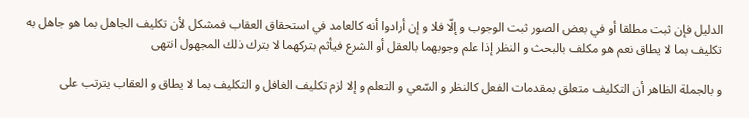الدليل فإن ثبت مطلقا أو في بعض الصور ثبت الوجوب و إلّا فلا و إن أرادوا أنه كالعامد في استحقاق العقاب فمشكل لأن تكليف الجاهل بما هو جاهل به تكليف بما لا يطاق نعم هو مكلف بالبحث و النظر إذا علم وجوبهما بالعقل أو الشرع فيأثم بتركهما لا بترك ذلك المجهول انتهى

و بالجملة الظاهر أن التكليف متعلق بمقدمات الفعل كالنظر و السّعي و التعلم و إلا لزم تكليف الغافل و التكليف بما لا يطاق و العقاب يترتب على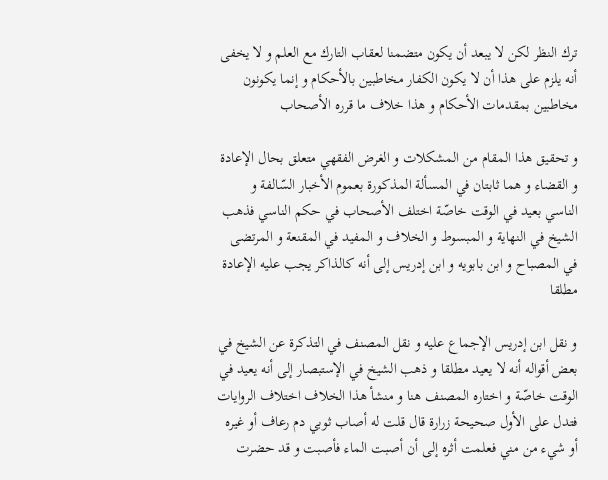ترك النظر لكن لا يبعد أن يكون متضمنا لعقاب التارك مع العلم و لا يخفى أنه يلزم على هذا أن لا يكون الكفار مخاطبين بالأحكام و إنما يكونون مخاطبين بمقدمات الأحكام و هذا خلاف ما قرره الأصحاب

و تحقيق هذا المقام من المشكلات و الغرض الفقهي متعلق بحال الإعادة و القضاء و هما ثابتان في المسألة المذكورة بعموم الأخبار السّالفة و الناسي بعيد في الوقت خاصّة اختلف الأصحاب في حكم الناسي فذهب الشيخ في النهاية و المبسوط و الخلاف و المفيد في المقنعة و المرتضى في المصباح و ابن بابويه و ابن إدريس إلى أنه كالذاكر يجب عليه الإعادة مطلقا

و نقل ابن إدريس الإجماع عليه و نقل المصنف في التذكرة عن الشيخ في بعض أقواله أنه لا يعيد مطلقا و ذهب الشيخ في الإستبصار إلى أنه يعيد في الوقت خاصّة و اختاره المصنف هنا و منشأ هذا الخلاف اختلاف الروايات فتدل على الأول صحيحة زرارة قال قلت له أصاب ثوبي دم رعاف أو غيره أو شيء من مني فعلمت أثره إلى أن أصبت الماء فأصبت و قد حضرت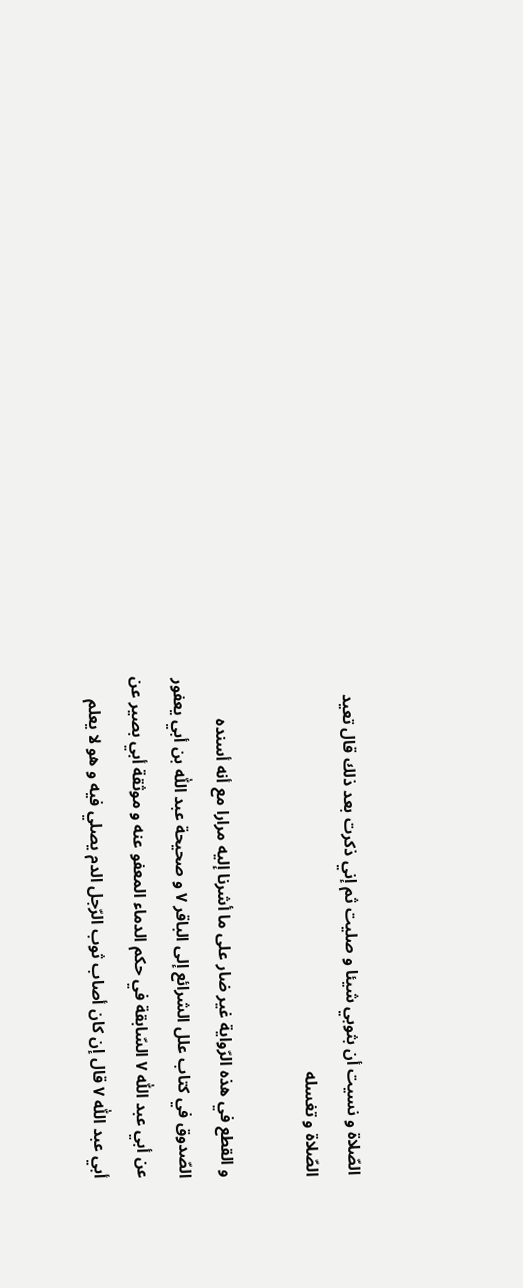الصّلاة و نسيت أن بثوبي شيئا و صليت ثم إني ذكرت بعد ذلك قال تعيد الصّلاة و تغسله

و القطع في هذه الرّواية غير ضار على ما أشرنا إليه مرارا مع أنه أسنده الصّدوق في كتاب علل الشرائع إلى الباقر ٧ و صحيحة عبد اللّٰه بن أبي يعفور عن أبي عبد اللّٰه ٧ السّابقة في حكم الدماء المعفو عنه و موثقة أبي بصير عن أبي عبد اللّٰه ٧ قال إن كان أصاب ثوب الرّجل الدم يصلي فيه و هو لا يعلم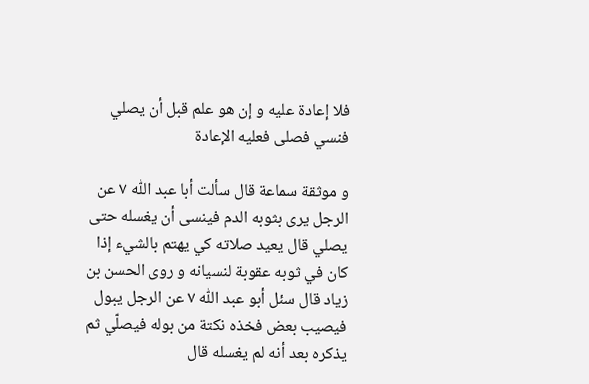فلا إعادة عليه و إن هو علم قبل أن يصلي فنسي فصلى فعليه الإعادة

و موثقة سماعة قال سألت أبا عبد اللّٰه ٧ عن الرجل يرى بثوبه الدم فينسى أن يغسله حتى يصلي قال يعيد صلاته كي يهتم بالشيء إذا كان في ثوبه عقوبة لنسيانه و روى الحسن بن زياد قال سئل أبو عبد اللّٰه ٧ عن الرجل يبول فيصيب بعض فخذه نكتة من بوله فيصلّي ثم يذكره بعد أنه لم يغسله قال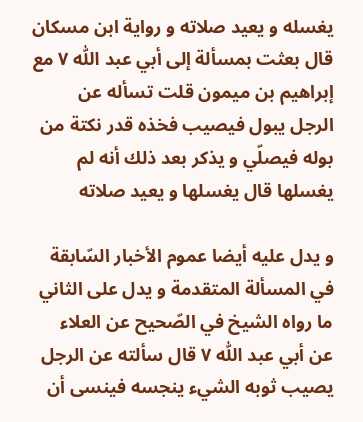يغسله و يعيد صلاته و رواية ابن مسكان قال بعثت بمسألة إلى أبي عبد اللّٰه ٧ مع إبراهيم بن ميمون قلت تسأله عن الرجل يبول فيصيب فخذه قدر نكتة من بوله فيصلّي و يذكر بعد ذلك أنه لم يغسلها قال يغسلها و يعيد صلاته

و يدل عليه أيضا عموم الأخبار السّابقة في المسألة المتقدمة و يدل على الثاني ما رواه الشيخ في الصّحيح عن العلاء عن أبي عبد اللّٰه ٧ قال سألته عن الرجل يصيب ثوبه الشيء ينجسه فينسى أن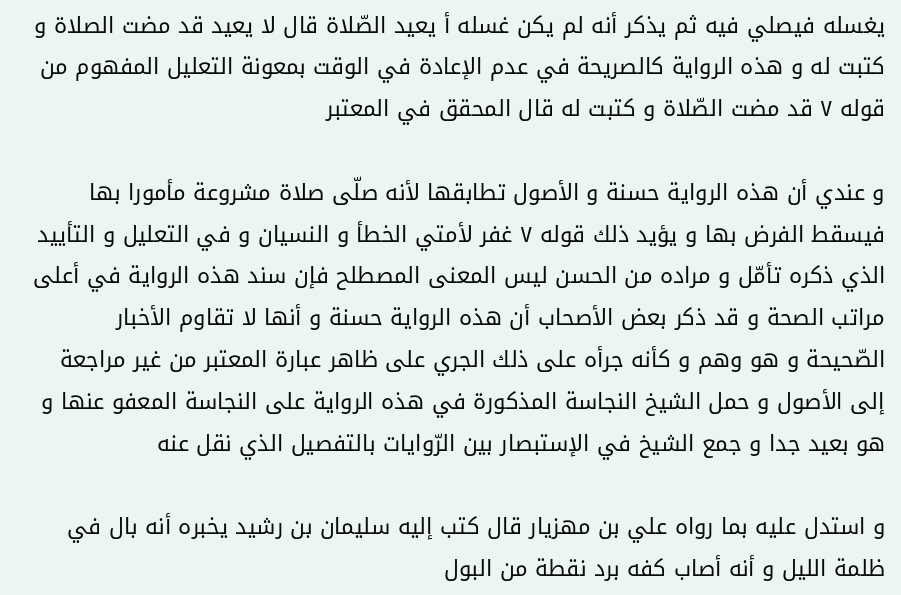يغسله فيصلي فيه ثم يذكر أنه لم يكن غسله أ يعيد الصّلاة قال لا يعيد قد مضت الصلاة و كتبت له و هذه الرواية كالصريحة في عدم الإعادة في الوقت بمعونة التعليل المفهوم من قوله ٧ قد مضت الصّلاة و كتبت له قال المحقق في المعتبر

و عندي أن هذه الرواية حسنة و الأصول تطابقها لأنه صلّى صلاة مشروعة مأمورا بها فيسقط الفرض بها و يؤيد ذلك قوله ٧ غفر لأمتي الخطأ و النسيان و في التعليل و التأييد الذي ذكره تأمّل و مراده من الحسن ليس المعنى المصطلح فإن سند هذه الرواية في أعلى مراتب الصحة و قد ذكر بعض الأصحاب أن هذه الرواية حسنة و أنها لا تقاوم الأخبار الصّحيحة و هو وهم و كأنه جرأه على ذلك الجري على ظاهر عبارة المعتبر من غير مراجعة إلى الأصول و حمل الشيخ النجاسة المذكورة في هذه الرواية على النجاسة المعفو عنها و هو بعيد جدا و جمع الشيخ في الإستبصار بين الرّوايات بالتفصيل الذي نقل عنه

و استدل عليه بما رواه علي بن مهزيار قال كتب إليه سليمان بن رشيد يخبره أنه بال في ظلمة الليل و أنه أصاب كفه برد نقطة من البول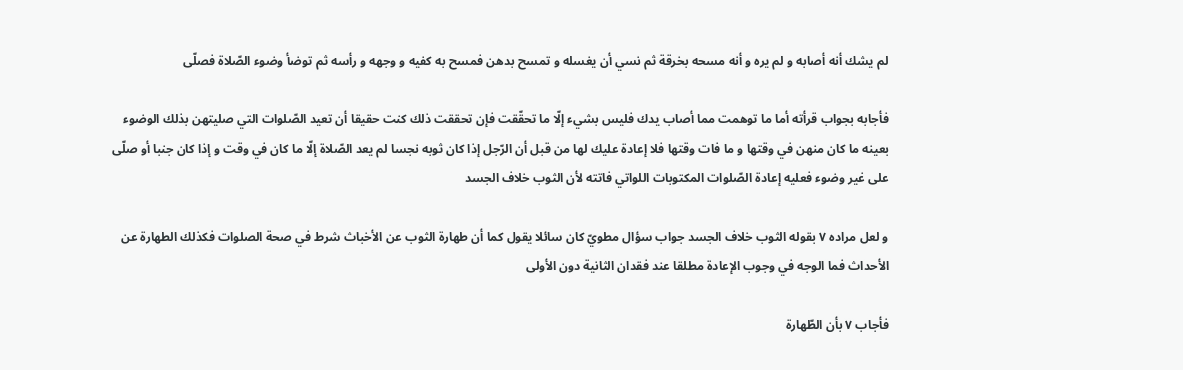لم يشك أنه أصابه و لم يره و أنه مسحه بخرقة ثم نسي أن يغسله و تمسح بدهن فمسح به كفيه و وجهه و رأسه ثم توضأ وضوء الصّلاة فصلّى

فأجابه بجواب قرأته أما ما توهمت مما أصاب يدك فليس بشيء إلّا ما تحقّقت فإن تحققت ذلك كنت حقيقا أن تعيد الصّلوات التي صليتهن بذلك الوضوء بعينه ما كان منهن في وقتها و ما فات وقتها فلا إعادة عليك لها من قبل أن الرّجل إذا كان ثوبه نجسا لم يعد الصّلاة إلّا ما كان في وقت و إذا كان جنبا أو صلّى على غير وضوء فعليه إعادة الصّلوات المكتوبات اللواتي فاتته لأن الثوب خلاف الجسد

و لعل مراده ٧ بقوله الثوب خلاف الجسد جواب سؤال مطويّ كان سائلا يقول كما أن طهارة الثوب عن الأخباث شرط في صحة الصلوات فكذلك الطهارة عن الأحداث فما الوجه في وجوب الإعادة مطلقا عند فقدان الثانية دون الأولى

فأجاب ٧ بأن الطّهارة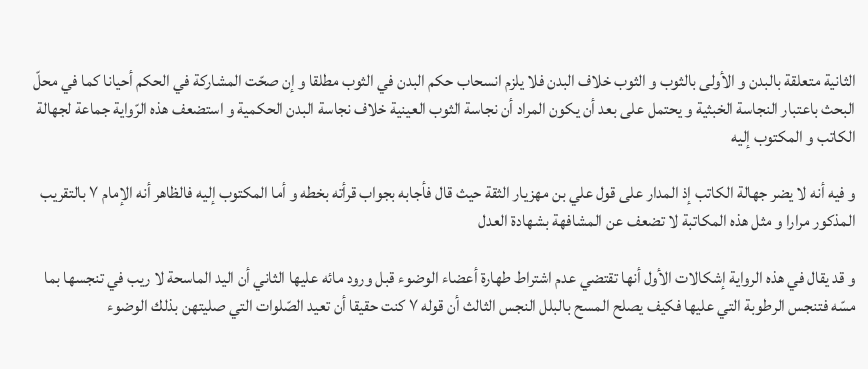الثانية متعلقة بالبدن و الأولى بالثوب و الثوب خلاف البدن فلا يلزم انسحاب حكم البدن في الثوب مطلقا و إن صحّت المشاركة في الحكم أحيانا كما في محلّ البحث باعتبار النجاسة الخبثية و يحتمل على بعد أن يكون المراد أن نجاسة الثوب العينية خلاف نجاسة البدن الحكمية و استضعف هذه الرّواية جماعة لجهالة الكاتب و المكتوب إليه

و فيه أنه لا يضر جهالة الكاتب إذ المدار على قول علي بن مهزيار الثقة حيث قال فأجابه بجواب قرأته بخطه و أما المكتوب إليه فالظاهر أنه الإمام ٧ بالتقريب المذكور مرارا و مثل هذه المكاتبة لا تضعف عن المشافهة بشهادة العدل

و قد يقال في هذه الرواية إشكالات الأول أنها تقتضي عدم اشتراط طهارة أعضاء الوضوء قبل ورود مائه عليها الثاني أن اليد الماسحة لا ريب في تنجسها بما مسّه فتنجس الرطوبة التي عليها فكيف يصلح المسح بالبلل النجس الثالث أن قوله ٧ كنت حقيقا أن تعيد الصّلوات التي صليتهن بذلك الوضوء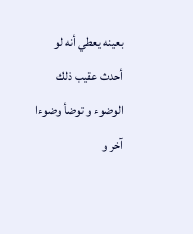بعينه يعطي أنه لو أحدث عقيب ذلك الوضوء و توضأ وضوءا آخر و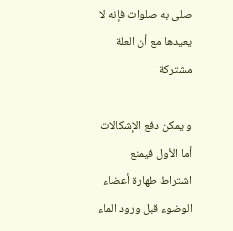صلى به صلوات فإنه لا يعيدها مع أن العلة مشتركة

و يمكن دفع الإشكالات أما الأول فيمنع اشتراط طهارة أعضاء الوضوء قبل ورود الماء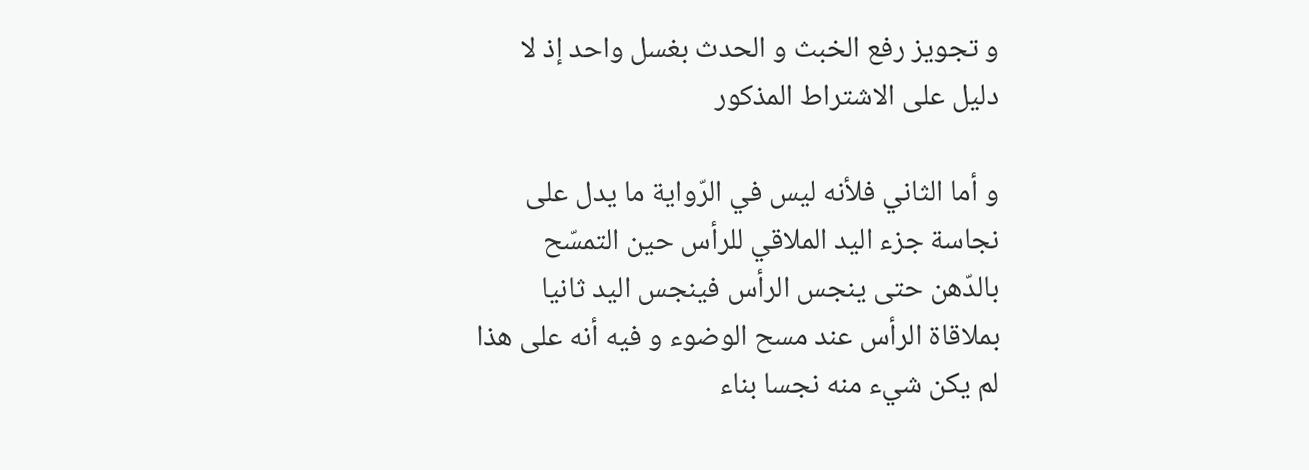و تجويز رفع الخبث و الحدث بغسل واحد إذ لا دليل على الاشتراط المذكور

و أما الثاني فلأنه ليس في الرّواية ما يدل على نجاسة جزء اليد الملاقي للرأس حين التمسّح بالدّهن حتى ينجس الرأس فينجس اليد ثانيا بملاقاة الرأس عند مسح الوضوء و فيه أنه على هذا لم يكن شيء منه نجسا بناء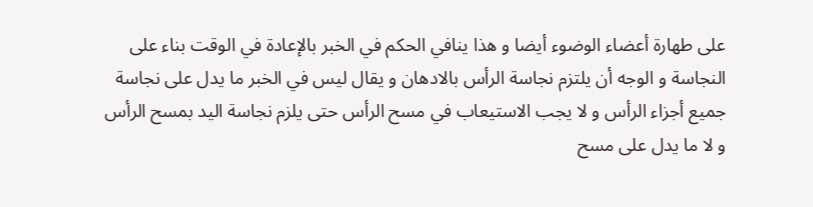على طهارة أعضاء الوضوء أيضا و هذا ينافي الحكم في الخبر بالإعادة في الوقت بناء على النجاسة و الوجه أن يلتزم نجاسة الرأس بالادهان و يقال ليس في الخبر ما يدل على نجاسة جميع أجزاء الرأس و لا يجب الاستيعاب في مسح الرأس حتى يلزم نجاسة اليد بمسح الرأس و لا ما يدل على مسح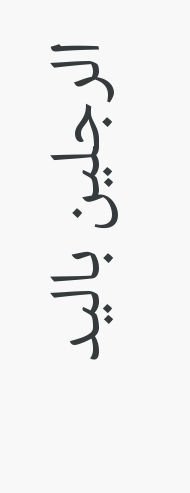الرجلين باليد